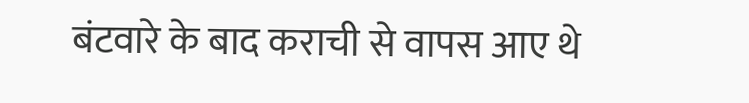बंटवारे के बाद कराची से वापस आए थे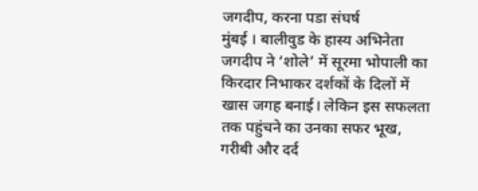जगदीप, करना पडा संघर्ष
मुंबई । बालीवुड के हास्य अभिनेता जगदीप ने ‘शोले’ में सूरमा भोपाली का किरदार निभाकर दर्शकों के दिलों में खास जगह बनाई। लेकिन इस सफलता तक पहुंचने का उनका सफर भूख, गरीबी और दर्द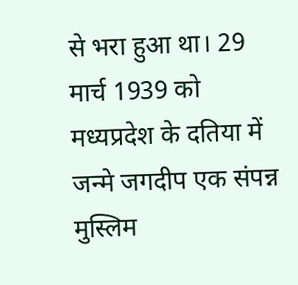से भरा हुआ था। 29 मार्च 1939 को मध्यप्रदेश के दतिया में जन्मे जगदीप एक संपन्न मुस्लिम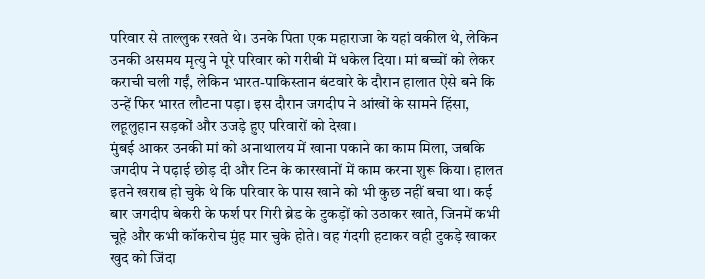परिवार से ताल्लुक रखते थे। उनके पिता एक महाराजा के यहां वकील थे, लेकिन उनकी असमय मृत्यु ने पूरे परिवार को गरीबी में धकेल दिया। मां बच्चों को लेकर कराची चली गईं, लेकिन भारत-पाकिस्तान बंटवारे के दौरान हालात ऐसे बने कि उन्हें फिर भारत लौटना पड़ा। इस दौरान जगदीप ने आंखों के सामने हिंसा, लहूलुहान सड़कों और उजड़े हुए परिवारों को देखा।
मुंबई आकर उनकी मां को अनाथालय में खाना पकाने का काम मिला, जबकि जगदीप ने पढ़ाई छोड़ दी और टिन के कारखानों में काम करना शुरू किया। हालत इतने खराब हो चुके थे कि परिवार के पास खाने को भी कुछ नहीं बचा था। कई बार जगदीप बेकरी के फर्श पर गिरी ब्रेड के टुकड़ों को उठाकर खाते, जिनमें कभी चूहे और कभी कॉकरोच मुंह मार चुके होते। वह गंदगी हटाकर वही टुकड़े खाकर खुद को जिंदा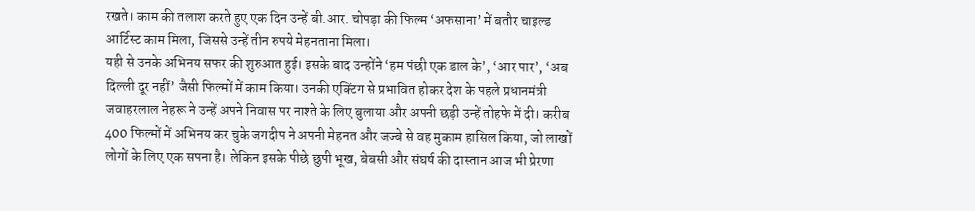रखते। काम की तलाश करते हुए एक दिन उन्हें बी.आर. चोपड़ा की फिल्म ‘अफसाना’ में बतौर चाइल्ड आर्टिस्ट काम मिला, जिससे उन्हें तीन रुपये मेहनताना मिला।
यही से उनके अभिनय सफर की शुरुआत हुई। इसके बाद उन्होंने ‘हम पंछी एक डाल के’, ‘आर पार’, ‘अब दिल्ली दूर नहीं’ जैसी फिल्मों में काम किया। उनकी एक्टिंग से प्रभावित होकर देश के पहले प्रधानमंत्री जवाहरलाल नेहरू ने उन्हें अपने निवास पर नाश्ते के लिए बुलाया और अपनी छड़ी उन्हें तोहफे में दी। करीब 400 फिल्मों में अभिनय कर चुके जगदीप ने अपनी मेहनत और जज्बे से वह मुकाम हासिल किया, जो लाखों लोगों के लिए एक सपना है। लेकिन इसके पीछे छुपी भूख, बेबसी और संघर्ष की दास्तान आज भी प्रेरणा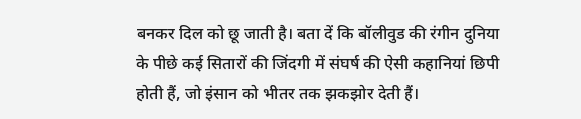बनकर दिल को छू जाती है। बता दें कि बॉलीवुड की रंगीन दुनिया के पीछे कई सितारों की जिंदगी में संघर्ष की ऐसी कहानियां छिपी होती हैं, जो इंसान को भीतर तक झकझोर देती हैं।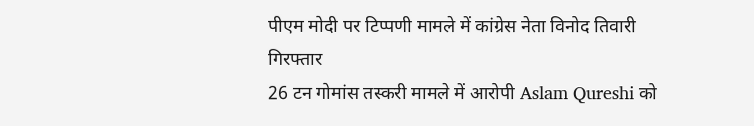पीएम मोदी पर टिप्पणी मामले में कांग्रेस नेता विनोद तिवारी गिरफ्तार
26 टन गोमांस तस्करी मामले में आरोपी Aslam Qureshi को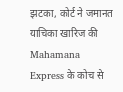झटका, कोर्ट ने जमानत याचिका खारिज की
Mahamana Express के कोच से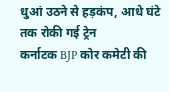धुआं उठने से हड़कंप, आधे घंटे तक रोकी गई ट्रेन
कर्नाटक BJP कोर कमेटी की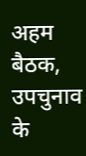अहम बैठक, उपचुनाव के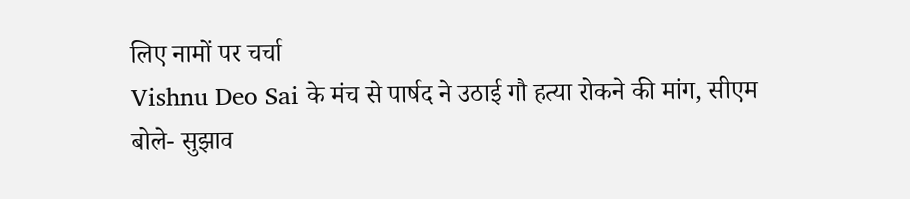लिए नामों पर चर्चा
Vishnu Deo Sai के मंच से पार्षद ने उठाई गौ हत्या रोकने की मांग, सीएम बोले- सुझाव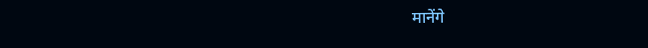मानेंगे